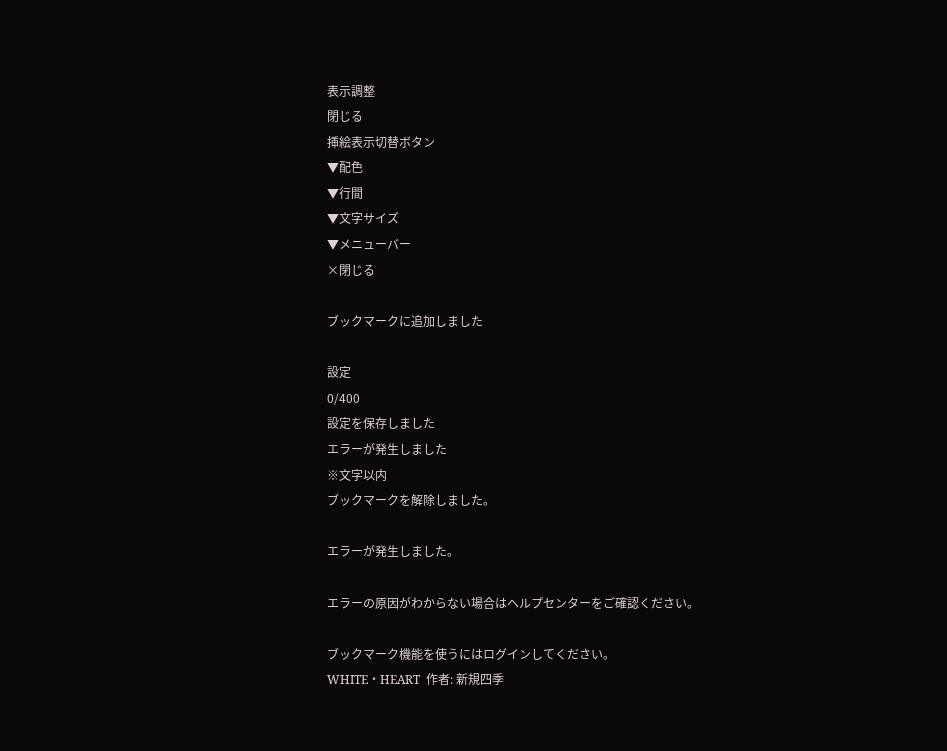表示調整
閉じる
挿絵表示切替ボタン
▼配色
▼行間
▼文字サイズ
▼メニューバー
×閉じる

ブックマークに追加しました

設定
0/400
設定を保存しました
エラーが発生しました
※文字以内
ブックマークを解除しました。

エラーが発生しました。

エラーの原因がわからない場合はヘルプセンターをご確認ください。

ブックマーク機能を使うにはログインしてください。
WHITE・HEART  作者: 新規四季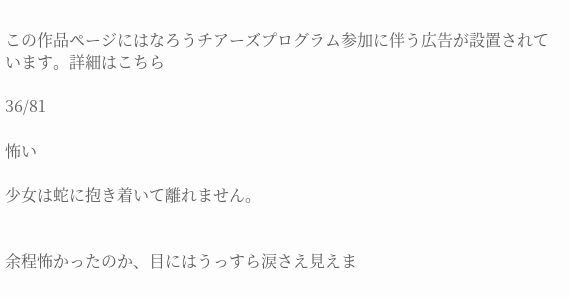この作品ページにはなろうチアーズプログラム参加に伴う広告が設置されています。詳細はこちら

36/81

怖い

少女は蛇に抱き着いて離れません。


余程怖かったのか、目にはうっすら涙さえ見えま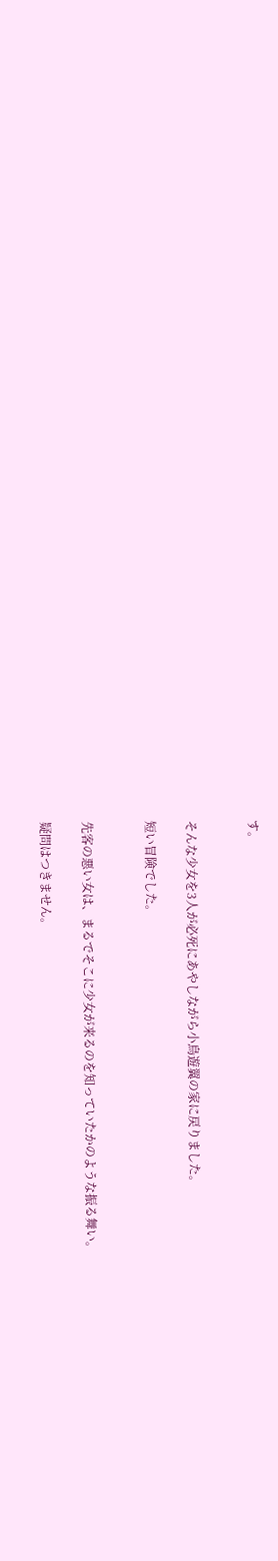す。


そんな少女を3人が必死にあやしながら小鳥遊翼の家に戻りました。

短い冒険でした。


先客の悪い女は、まるでそこに少女が来るのを知っていたかのような振る舞い。

疑問はつきません。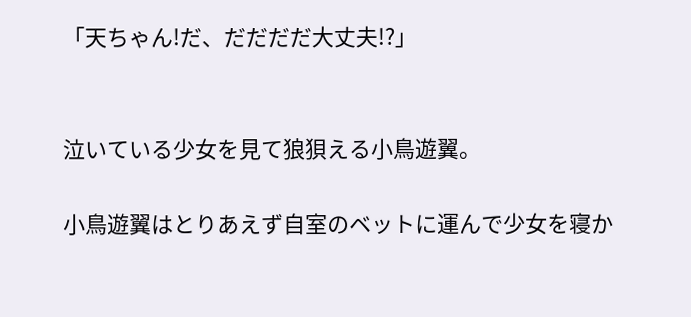「天ちゃん!だ、だだだだ大丈夫!?」


泣いている少女を見て狼狽える小鳥遊翼。

小鳥遊翼はとりあえず自室のベットに運んで少女を寝か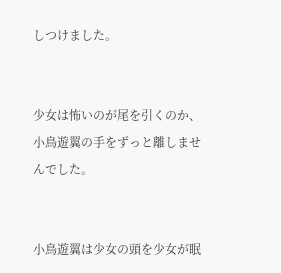しつけました。


少女は怖いのが尾を引くのか、小鳥遊翼の手をずっと離しませんでした。


小鳥遊翼は少女の頭を少女が眠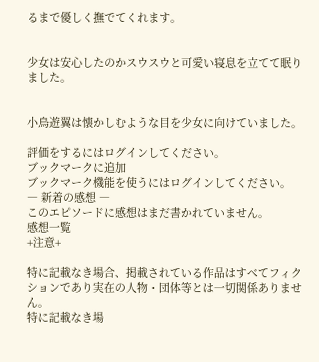るまで優しく撫でてくれます。


少女は安心したのかスウスウと可愛い寝息を立てて眠りました。


小鳥遊翼は懐かしむような目を少女に向けていました。

評価をするにはログインしてください。
ブックマークに追加
ブックマーク機能を使うにはログインしてください。
― 新着の感想 ―
このエピソードに感想はまだ書かれていません。
感想一覧
+注意+

特に記載なき場合、掲載されている作品はすべてフィクションであり実在の人物・団体等とは一切関係ありません。
特に記載なき場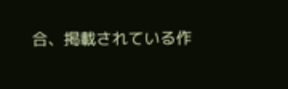合、掲載されている作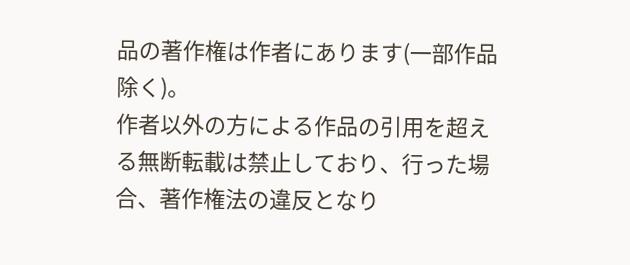品の著作権は作者にあります(一部作品除く)。
作者以外の方による作品の引用を超える無断転載は禁止しており、行った場合、著作権法の違反となり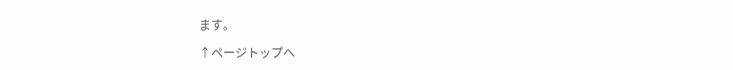ます。

↑ページトップへ